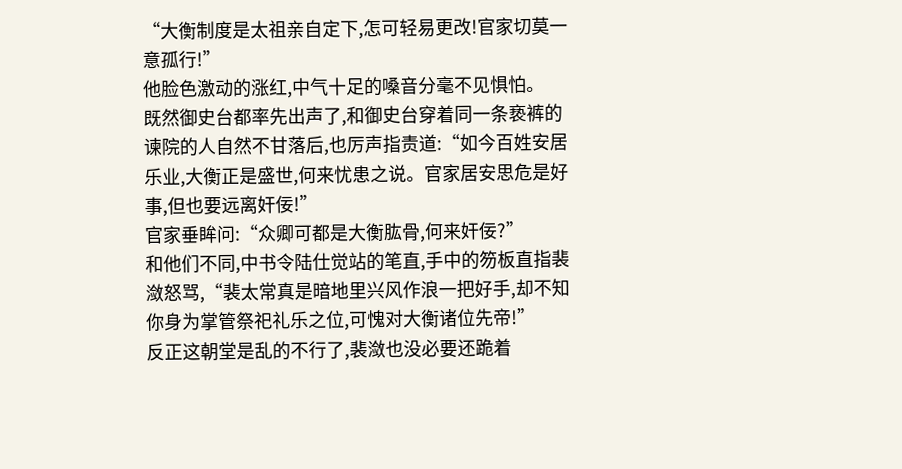“大衡制度是太祖亲自定下,怎可轻易更改!官家切莫一意孤行!”
他脸色激动的涨红,中气十足的嗓音分毫不见惧怕。
既然御史台都率先出声了,和御史台穿着同一条亵裤的谏院的人自然不甘落后,也厉声指责道:“如今百姓安居乐业,大衡正是盛世,何来忧患之说。官家居安思危是好事,但也要远离奸佞!”
官家垂眸问:“众卿可都是大衡肱骨,何来奸佞?”
和他们不同,中书令陆仕觉站的笔直,手中的笏板直指裴潋怒骂,“裴太常真是暗地里兴风作浪一把好手,却不知你身为掌管祭祀礼乐之位,可愧对大衡诸位先帝!”
反正这朝堂是乱的不行了,裴潋也没必要还跪着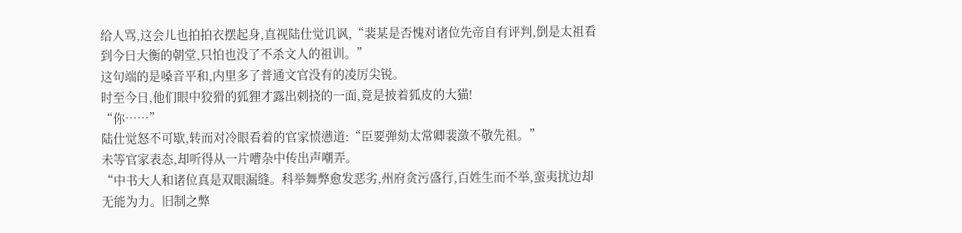给人骂,这会儿也拍拍衣摆起身,直视陆仕觉讥讽,“裴某是否愧对诸位先帝自有评判,倒是太祖看到今日大衡的朝堂,只怕也没了不杀文人的祖训。”
这句端的是嗓音平和,内里多了普通文官没有的凌厉尖锐。
时至今日,他们眼中狡猾的狐狸才露出刺挠的一面,竟是披着狐皮的大猫!
“你……”
陆仕觉怒不可歇,转而对冷眼看着的官家愤懑道:“臣要弹劾太常卿裴潋不敬先祖。”
未等官家表态,却听得从一片嘈杂中传出声嘲弄。
“中书大人和诸位真是双眼漏缝。科举舞弊愈发恶劣,州府贪污盛行,百姓生而不举,蛮夷扰边却无能为力。旧制之弊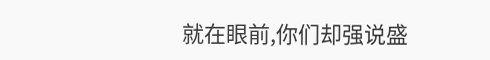就在眼前,你们却强说盛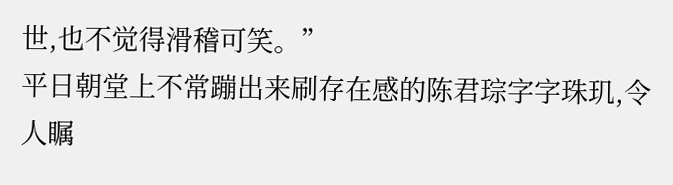世,也不觉得滑稽可笑。”
平日朝堂上不常蹦出来刷存在感的陈君琮字字珠玑,令人瞩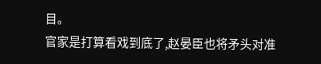目。
官家是打算看戏到底了,赵晏臣也将矛头对准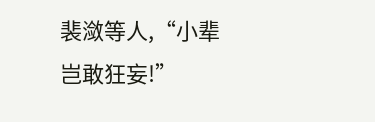裴潋等人,“小辈岂敢狂妄!”